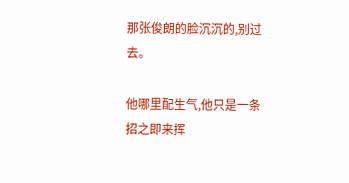那张俊朗的脸沉沉的,别过去。

他哪里配生气,他只是一条招之即来挥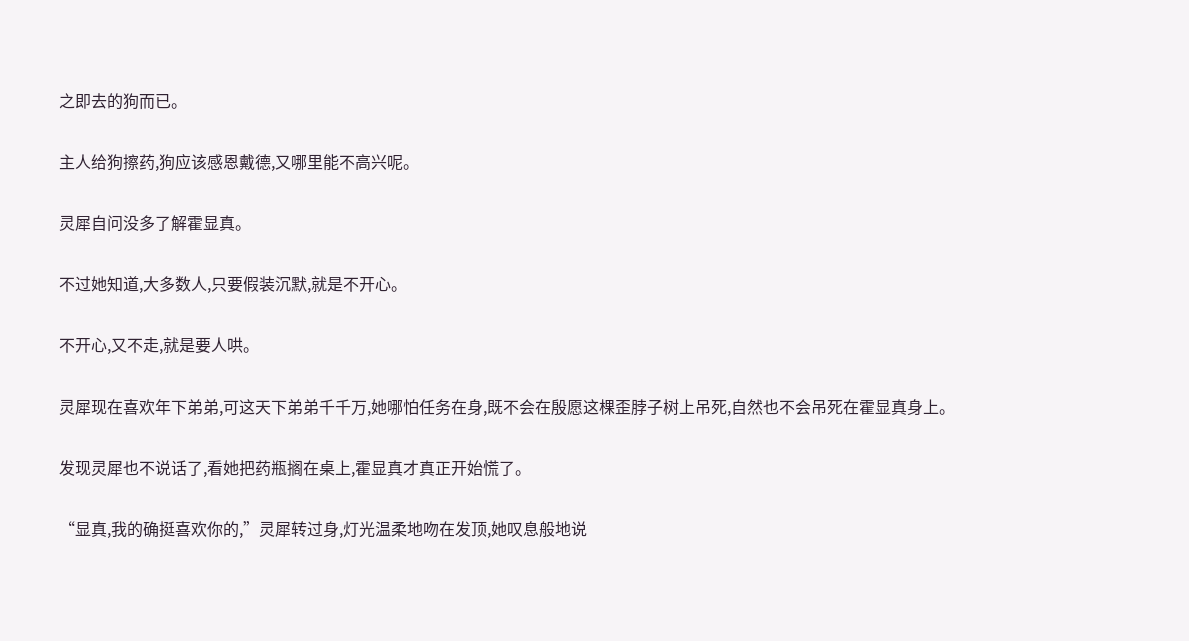之即去的狗而已。

主人给狗擦药,狗应该感恩戴德,又哪里能不高兴呢。

灵犀自问没多了解霍显真。

不过她知道,大多数人,只要假装沉默,就是不开心。

不开心,又不走,就是要人哄。

灵犀现在喜欢年下弟弟,可这天下弟弟千千万,她哪怕任务在身,既不会在殷愿这棵歪脖子树上吊死,自然也不会吊死在霍显真身上。

发现灵犀也不说话了,看她把药瓶搁在桌上,霍显真才真正开始慌了。

“显真,我的确挺喜欢你的,”灵犀转过身,灯光温柔地吻在发顶,她叹息般地说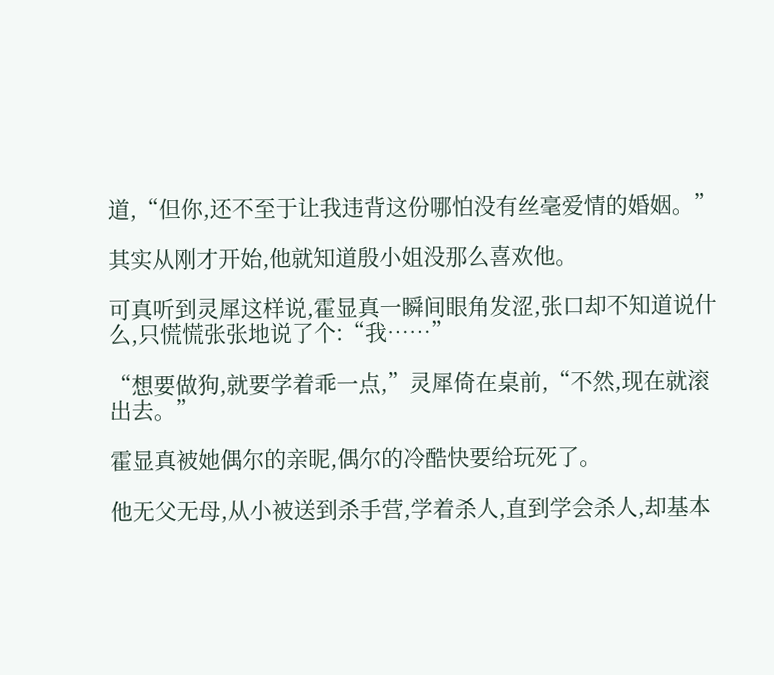道,“但你,还不至于让我违背这份哪怕没有丝毫爱情的婚姻。”

其实从刚才开始,他就知道殷小姐没那么喜欢他。

可真听到灵犀这样说,霍显真一瞬间眼角发涩,张口却不知道说什么,只慌慌张张地说了个:“我……”

“想要做狗,就要学着乖一点,”灵犀倚在桌前,“不然,现在就滚出去。”

霍显真被她偶尔的亲昵,偶尔的冷酷快要给玩死了。

他无父无母,从小被送到杀手营,学着杀人,直到学会杀人,却基本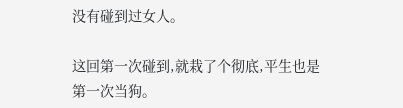没有碰到过女人。

这回第一次碰到,就栽了个彻底,平生也是第一次当狗。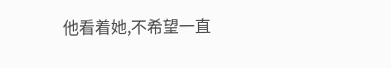他看着她,不希望一直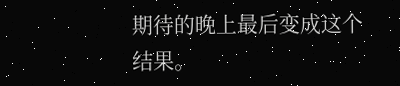期待的晚上最后变成这个结果。